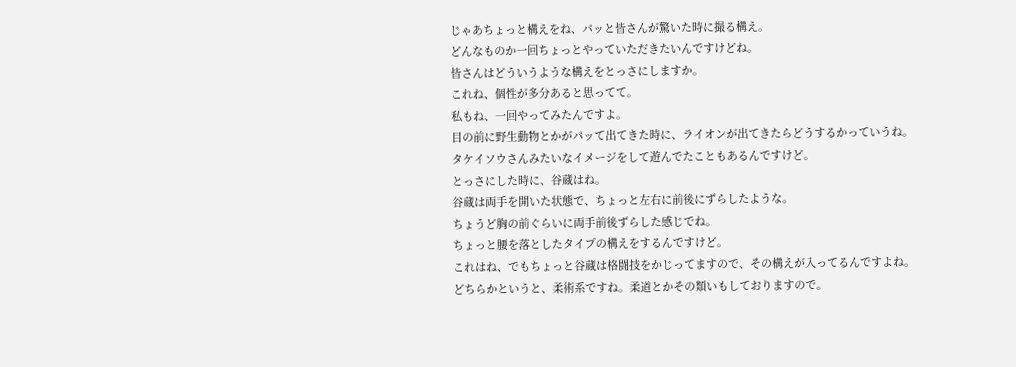じゃあちょっと構えをね、パッと皆さんが驚いた時に撮る構え。
どんなものか一回ちょっとやっていただきたいんですけどね。
皆さんはどういうような構えをとっさにしますか。
これね、個性が多分あると思ってて。
私もね、一回やってみたんですよ。
目の前に野生動物とかがパッて出てきた時に、ライオンが出てきたらどうするかっていうね。
タケイソウさんみたいなイメージをして遊んでたこともあるんですけど。
とっさにした時に、谷蔵はね。
谷蔵は両手を開いた状態で、ちょっと左右に前後にずらしたような。
ちょうど胸の前ぐらいに両手前後ずらした感じでね。
ちょっと腰を落としたタイプの構えをするんですけど。
これはね、でもちょっと谷蔵は格闘技をかじってますので、その構えが入ってるんですよね。
どちらかというと、柔術系ですね。柔道とかその類いもしておりますので。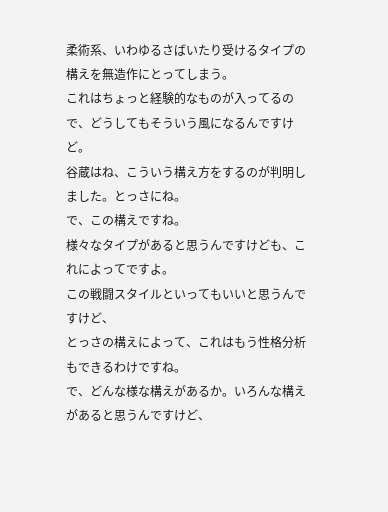柔術系、いわゆるさばいたり受けるタイプの構えを無造作にとってしまう。
これはちょっと経験的なものが入ってるので、どうしてもそういう風になるんですけど。
谷蔵はね、こういう構え方をするのが判明しました。とっさにね。
で、この構えですね。
様々なタイプがあると思うんですけども、これによってですよ。
この戦闘スタイルといってもいいと思うんですけど、
とっさの構えによって、これはもう性格分析もできるわけですね。
で、どんな様な構えがあるか。いろんな構えがあると思うんですけど、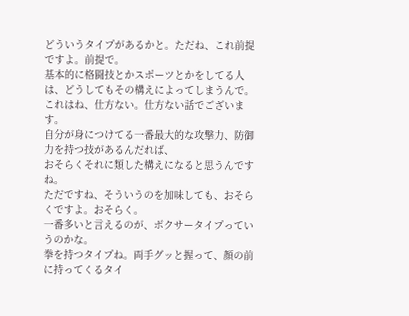どういうタイプがあるかと。ただね、これ前提ですよ。前提で。
基本的に格闘技とかスポーツとかをしてる人は、どうしてもその構えによってしまうんで。
これはね、仕方ない。仕方ない話でございます。
自分が身につけてる一番最大的な攻撃力、防御力を持つ技があるんだれば、
おそらくそれに類した構えになると思うんですね。
ただですね、そういうのを加味しても、おそらくですよ。おそらく。
一番多いと言えるのが、ボクサータイプっていうのかな。
拳を持つタイプね。両手グッと握って、顔の前に持ってくるタイ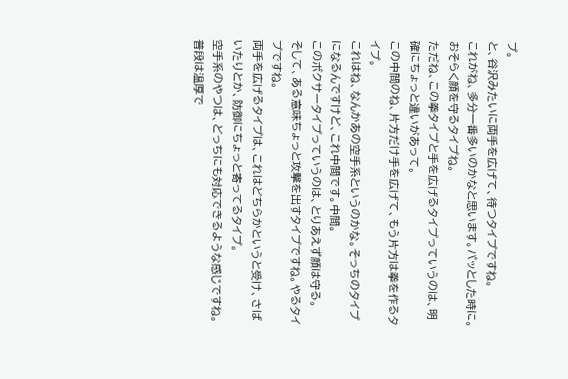プ。
と、谷沢みたいに両手を広げて、待つタイプですね。
これがね、多分一番多いのかなと思います。パッとした時に。
おそらく顔を守るタイプね。
ただね、この拳タイプと手を広げるタイプっていうのは、明確にちょっと違いがあって。
この中間のね、片方だけ手を広げて、もう片方は拳を作るタイプ。
これはね、なんかあの空手系というのかな。そっちのタイプになるんですけど、これ中間です。中間。
このボクサータイプっていうのは、とりあえず顔は守る。
そして、ある意味ちょっと攻撃を出すタイプですね。やるタイプですね。
両手を広げるタイプは、これはどちらかというと受け、さばいたりとか、防御にちょっと寄ってるタイプ。
空手系のやつは、どっちにも対応できるような感じですね。
普段は温厚で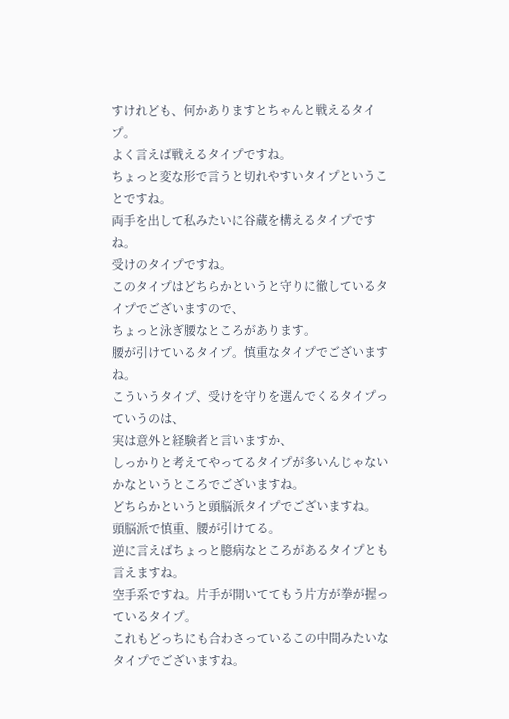すけれども、何かありますとちゃんと戦えるタイプ。
よく言えば戦えるタイプですね。
ちょっと変な形で言うと切れやすいタイプということですね。
両手を出して私みたいに谷蔵を構えるタイプですね。
受けのタイプですね。
このタイプはどちらかというと守りに徹しているタイプでございますので、
ちょっと泳ぎ腰なところがあります。
腰が引けているタイプ。慎重なタイプでございますね。
こういうタイプ、受けを守りを選んでくるタイプっていうのは、
実は意外と経験者と言いますか、
しっかりと考えてやってるタイプが多いんじゃないかなというところでございますね。
どちらかというと頭脳派タイプでございますね。
頭脳派で慎重、腰が引けてる。
逆に言えばちょっと臆病なところがあるタイプとも言えますね。
空手系ですね。片手が開いててもう片方が拳が握っているタイプ。
これもどっちにも合わさっているこの中間みたいなタイプでございますね。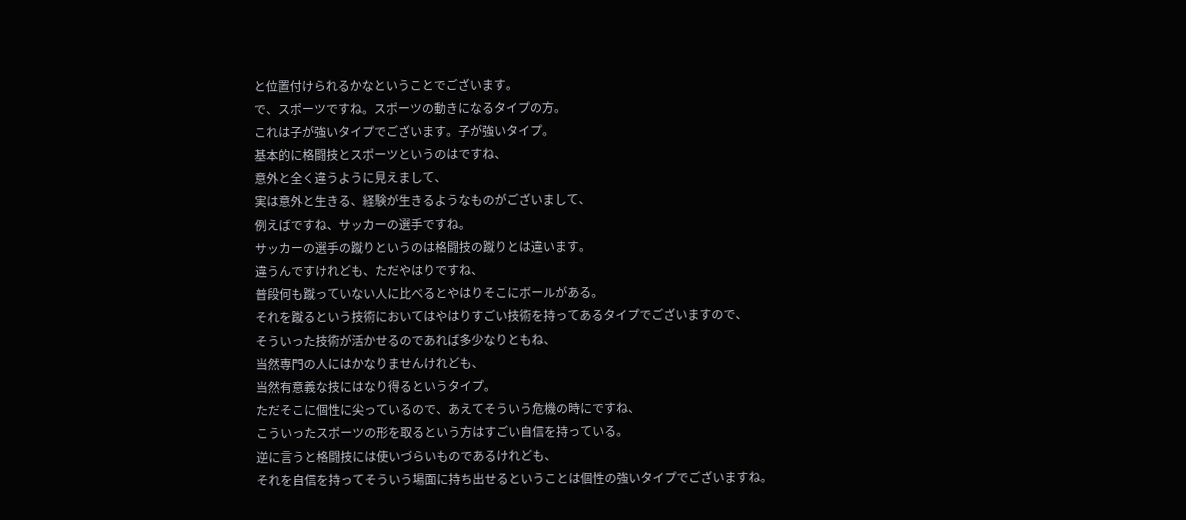と位置付けられるかなということでございます。
で、スポーツですね。スポーツの動きになるタイプの方。
これは子が強いタイプでございます。子が強いタイプ。
基本的に格闘技とスポーツというのはですね、
意外と全く違うように見えまして、
実は意外と生きる、経験が生きるようなものがございまして、
例えばですね、サッカーの選手ですね。
サッカーの選手の蹴りというのは格闘技の蹴りとは違います。
違うんですけれども、ただやはりですね、
普段何も蹴っていない人に比べるとやはりそこにボールがある。
それを蹴るという技術においてはやはりすごい技術を持ってあるタイプでございますので、
そういった技術が活かせるのであれば多少なりともね、
当然専門の人にはかなりませんけれども、
当然有意義な技にはなり得るというタイプ。
ただそこに個性に尖っているので、あえてそういう危機の時にですね、
こういったスポーツの形を取るという方はすごい自信を持っている。
逆に言うと格闘技には使いづらいものであるけれども、
それを自信を持ってそういう場面に持ち出せるということは個性の強いタイプでございますね。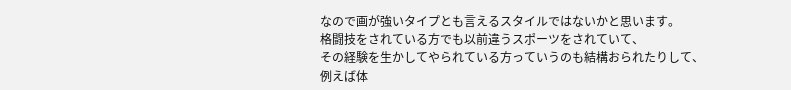なので画が強いタイプとも言えるスタイルではないかと思います。
格闘技をされている方でも以前違うスポーツをされていて、
その経験を生かしてやられている方っていうのも結構おられたりして、
例えば体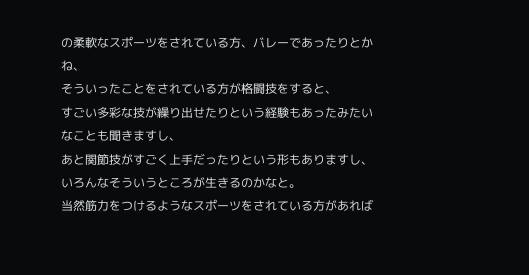の柔軟なスポーツをされている方、バレーであったりとかね、
そういったことをされている方が格闘技をすると、
すごい多彩な技が繰り出せたりという経験もあったみたいなことも聞きますし、
あと関節技がすごく上手だったりという形もありますし、
いろんなそういうところが生きるのかなと。
当然筋力をつけるようなスポーツをされている方があれば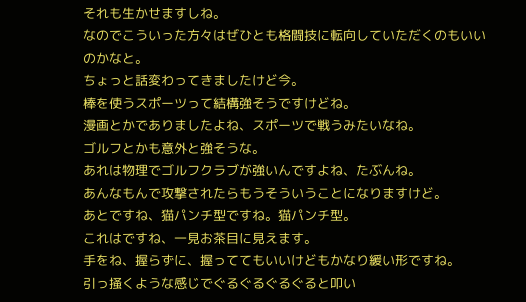それも生かせますしね。
なのでこういった方々はぜひとも格闘技に転向していただくのもいいのかなと。
ちょっと話変わってきましたけど今。
棒を使うスポーツって結構強そうですけどね。
漫画とかでありましたよね、スポーツで戦うみたいなね。
ゴルフとかも意外と強そうな。
あれは物理でゴルフクラブが強いんですよね、たぶんね。
あんなもんで攻撃されたらもうそういうことになりますけど。
あとですね、猫パンチ型ですね。猫パンチ型。
これはですね、一見お茶目に見えます。
手をね、握らずに、握っててもいいけどもかなり緩い形ですね。
引っ掻くような感じでぐるぐるぐるぐると叩い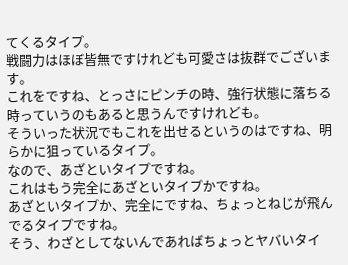てくるタイプ。
戦闘力はほぼ皆無ですけれども可愛さは抜群でございます。
これをですね、とっさにピンチの時、強行状態に落ちる時っていうのもあると思うんですけれども。
そういった状況でもこれを出せるというのはですね、明らかに狙っているタイプ。
なので、あざといタイプですね。
これはもう完全にあざといタイプかですね。
あざといタイプか、完全にですね、ちょっとねじが飛んでるタイプですね。
そう、わざとしてないんであればちょっとヤバいタイ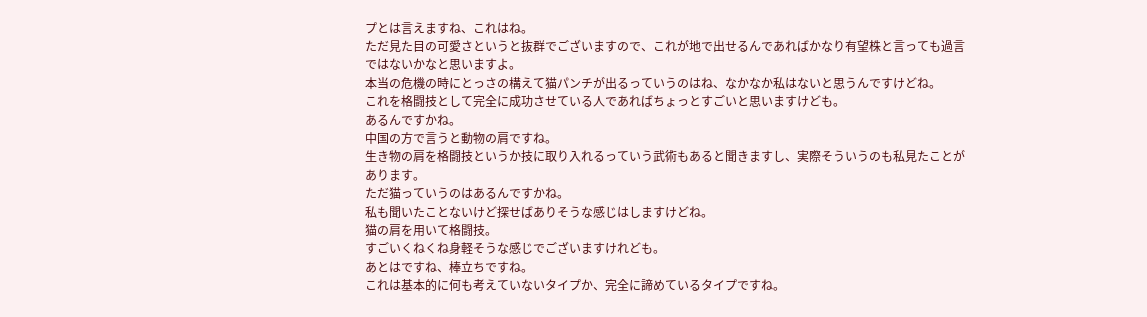プとは言えますね、これはね。
ただ見た目の可愛さというと抜群でございますので、これが地で出せるんであればかなり有望株と言っても過言ではないかなと思いますよ。
本当の危機の時にとっさの構えて猫パンチが出るっていうのはね、なかなか私はないと思うんですけどね。
これを格闘技として完全に成功させている人であればちょっとすごいと思いますけども。
あるんですかね。
中国の方で言うと動物の肩ですね。
生き物の肩を格闘技というか技に取り入れるっていう武術もあると聞きますし、実際そういうのも私見たことがあります。
ただ猫っていうのはあるんですかね。
私も聞いたことないけど探せばありそうな感じはしますけどね。
猫の肩を用いて格闘技。
すごいくねくね身軽そうな感じでございますけれども。
あとはですね、棒立ちですね。
これは基本的に何も考えていないタイプか、完全に諦めているタイプですね。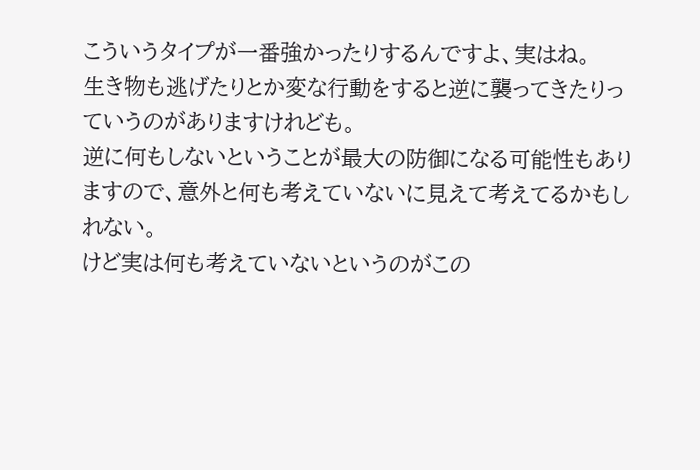こういうタイプが一番強かったりするんですよ、実はね。
生き物も逃げたりとか変な行動をすると逆に襲ってきたりっていうのがありますけれども。
逆に何もしないということが最大の防御になる可能性もありますので、意外と何も考えていないに見えて考えてるかもしれない。
けど実は何も考えていないというのがこの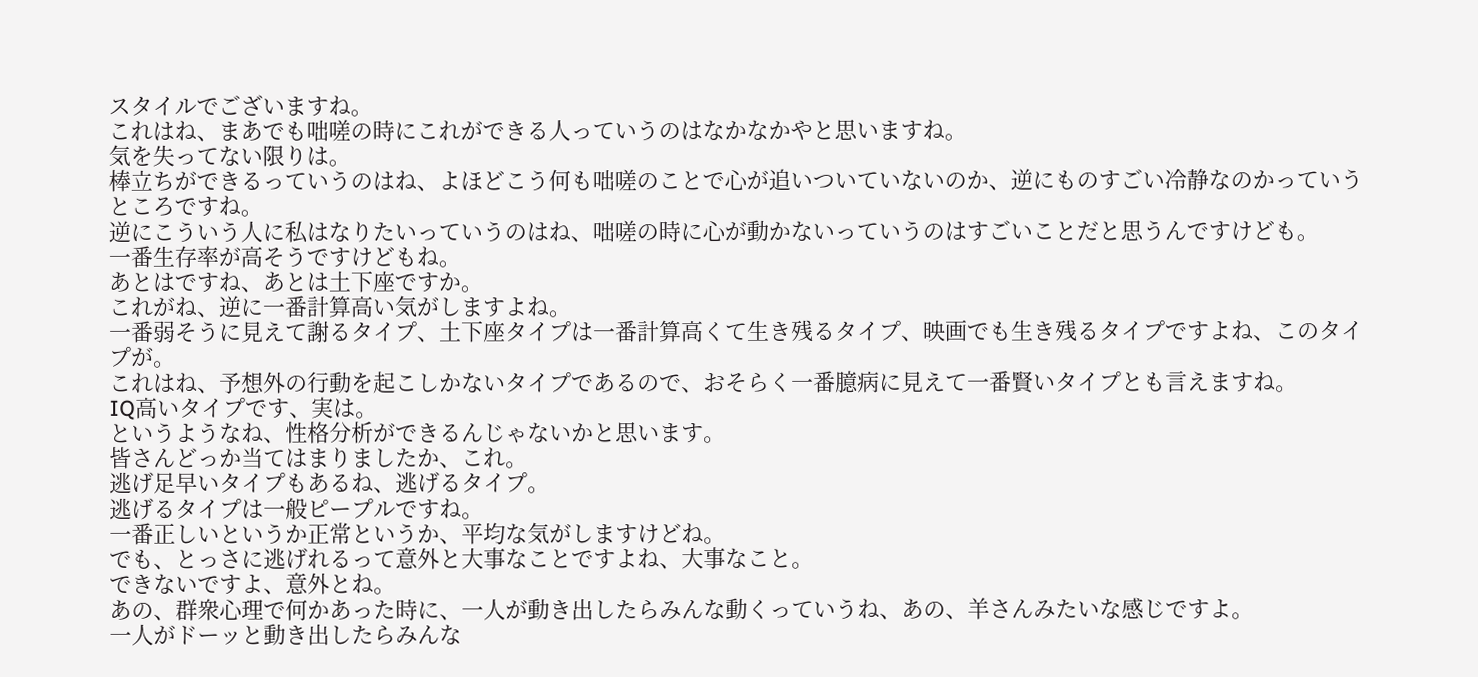スタイルでございますね。
これはね、まあでも咄嗟の時にこれができる人っていうのはなかなかやと思いますね。
気を失ってない限りは。
棒立ちができるっていうのはね、よほどこう何も咄嗟のことで心が追いついていないのか、逆にものすごい冷静なのかっていうところですね。
逆にこういう人に私はなりたいっていうのはね、咄嗟の時に心が動かないっていうのはすごいことだと思うんですけども。
一番生存率が高そうですけどもね。
あとはですね、あとは土下座ですか。
これがね、逆に一番計算高い気がしますよね。
一番弱そうに見えて謝るタイプ、土下座タイプは一番計算高くて生き残るタイプ、映画でも生き残るタイプですよね、このタイプが。
これはね、予想外の行動を起こしかないタイプであるので、おそらく一番臆病に見えて一番賢いタイプとも言えますね。
IQ高いタイプです、実は。
というようなね、性格分析ができるんじゃないかと思います。
皆さんどっか当てはまりましたか、これ。
逃げ足早いタイプもあるね、逃げるタイプ。
逃げるタイプは一般ピープルですね。
一番正しいというか正常というか、平均な気がしますけどね。
でも、とっさに逃げれるって意外と大事なことですよね、大事なこと。
できないですよ、意外とね。
あの、群衆心理で何かあった時に、一人が動き出したらみんな動くっていうね、あの、羊さんみたいな感じですよ。
一人がドーッと動き出したらみんな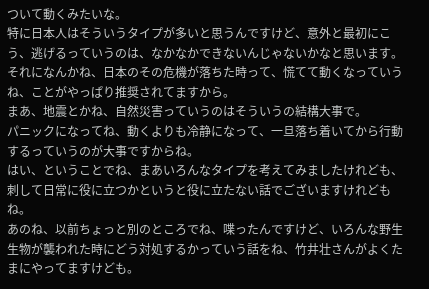ついて動くみたいな。
特に日本人はそういうタイプが多いと思うんですけど、意外と最初にこう、逃げるっていうのは、なかなかできないんじゃないかなと思います。
それになんかね、日本のその危機が落ちた時って、慌てて動くなっていうね、ことがやっぱり推奨されてますから。
まあ、地震とかね、自然災害っていうのはそういうの結構大事で。
パニックになってね、動くよりも冷静になって、一旦落ち着いてから行動するっていうのが大事ですからね。
はい、ということでね、まあいろんなタイプを考えてみましたけれども、刺して日常に役に立つかというと役に立たない話でございますけれどもね。
あのね、以前ちょっと別のところでね、喋ったんですけど、いろんな野生生物が襲われた時にどう対処するかっていう話をね、竹井壮さんがよくたまにやってますけども。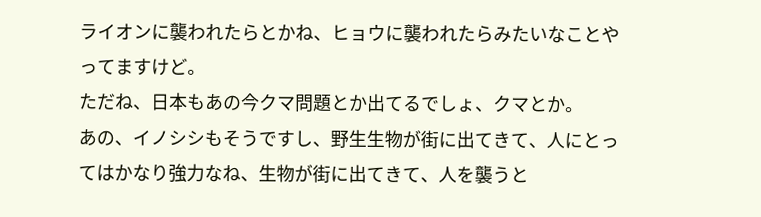ライオンに襲われたらとかね、ヒョウに襲われたらみたいなことやってますけど。
ただね、日本もあの今クマ問題とか出てるでしょ、クマとか。
あの、イノシシもそうですし、野生生物が街に出てきて、人にとってはかなり強力なね、生物が街に出てきて、人を襲うと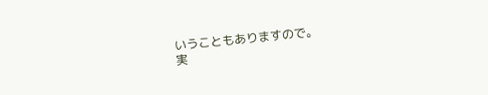いうこともありますので。
実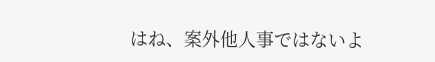はね、案外他人事ではないよ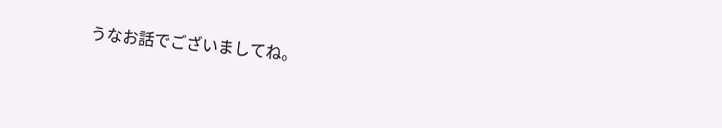うなお話でございましてね。